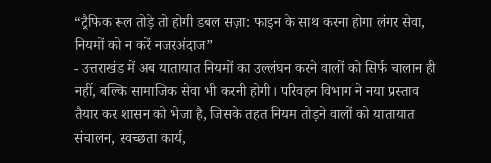“ट्रैफिक रूल तोड़े तो होगी डबल सज़ा: फाइन के साथ करना होगा लंगर सेवा, नियमों को न करें नजरअंदाज”
- उत्तराखंड में अब यातायात नियमों का उल्लंघन करने वालों को सिर्फ चालान ही नहीं, बल्कि सामाजिक सेवा भी करनी होगी। परिवहन विभाग ने नया प्रस्ताव तैयार कर शासन को भेजा है, जिसके तहत नियम तोड़ने वालों को यातायात संचालन, स्वच्छता कार्य,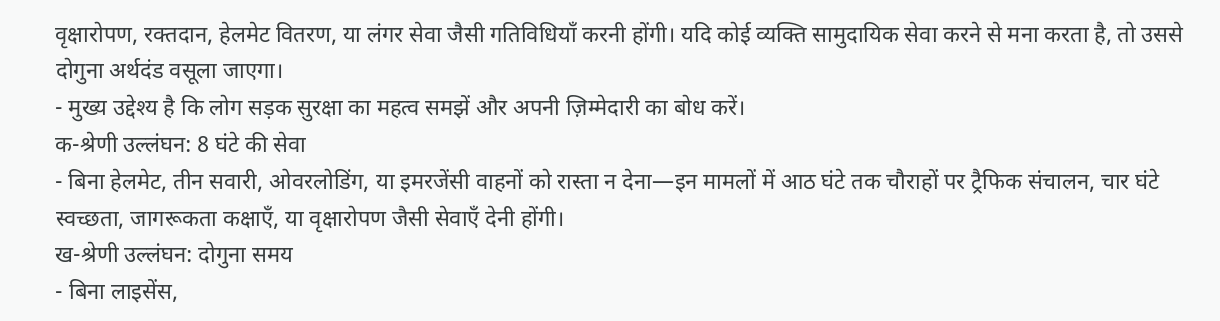वृक्षारोपण, रक्तदान, हेलमेट वितरण, या लंगर सेवा जैसी गतिविधियाँ करनी होंगी। यदि कोई व्यक्ति सामुदायिक सेवा करने से मना करता है, तो उससे दोगुना अर्थदंड वसूला जाएगा।
- मुख्य उद्देश्य है कि लोग सड़क सुरक्षा का महत्व समझें और अपनी ज़िम्मेदारी का बोध करें।
क-श्रेणी उल्लंघन: 8 घंटे की सेवा
- बिना हेलमेट, तीन सवारी, ओवरलोडिंग, या इमरजेंसी वाहनों को रास्ता न देना—इन मामलों में आठ घंटे तक चौराहों पर ट्रैफिक संचालन, चार घंटे स्वच्छता, जागरूकता कक्षाएँ, या वृक्षारोपण जैसी सेवाएँ देनी होंगी।
ख-श्रेणी उल्लंघन: दोगुना समय
- बिना लाइसेंस,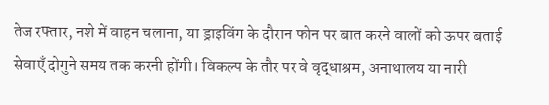तेज रफ्तार, नशे में वाहन चलाना, या ड्राइविंग के दौरान फोन पर बात करने वालों को ऊपर बताई सेवाएँ दोगुने समय तक करनी होंगी। विकल्प के तौर पर वे वृद्धाश्रम, अनाथालय या नारी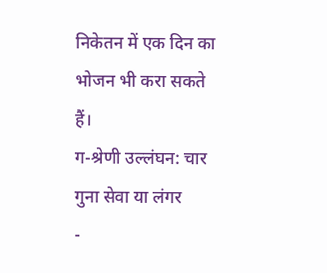निकेतन में एक दिन का भोजन भी करा सकते हैं।
ग-श्रेणी उल्लंघन: चार गुना सेवा या लंगर
-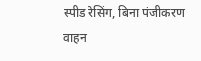स्पीड रेसिंग, बिना पंजीकरण वाहन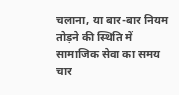चलाना, या बार-बार नियम तोड़ने की स्थिति में सामाजिक सेवा का समय चार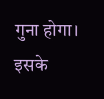गुना होगा। इसके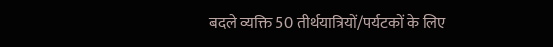बदले व्यक्ति 50 तीर्थयात्रियों/पर्यटकों के लिए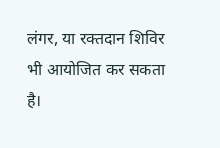लंगर, या रक्तदान शिविर भी आयोजित कर सकता है।